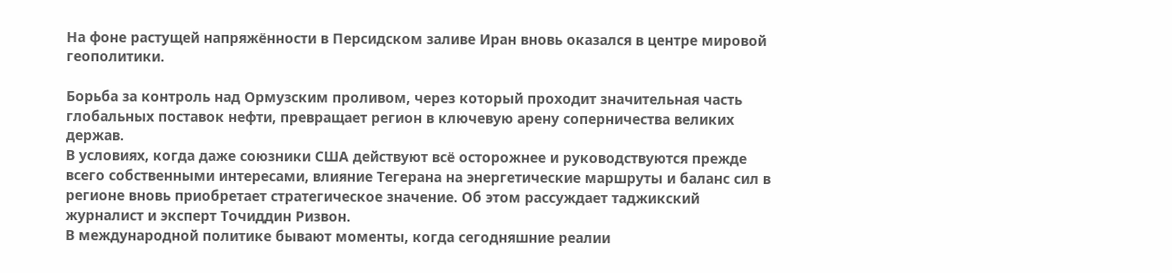На фоне растущей напряжённости в Персидском заливе Иран вновь оказался в центре мировой геополитики.

Борьба за контроль над Ормузским проливом, через который проходит значительная часть глобальных поставок нефти, превращает регион в ключевую арену соперничества великих держав.
В условиях, когда даже союзники США действуют всё осторожнее и руководствуются прежде всего собственными интересами, влияние Тегерана на энергетические маршруты и баланс сил в регионе вновь приобретает стратегическое значение. Об этом рассуждает таджикский журналист и эксперт Точиддин Ризвон.
В международной политике бывают моменты, когда сегодняшние реалии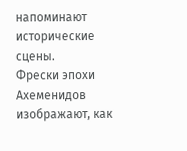напоминают исторические сцены.
Фрески эпохи Ахеменидов изображают, как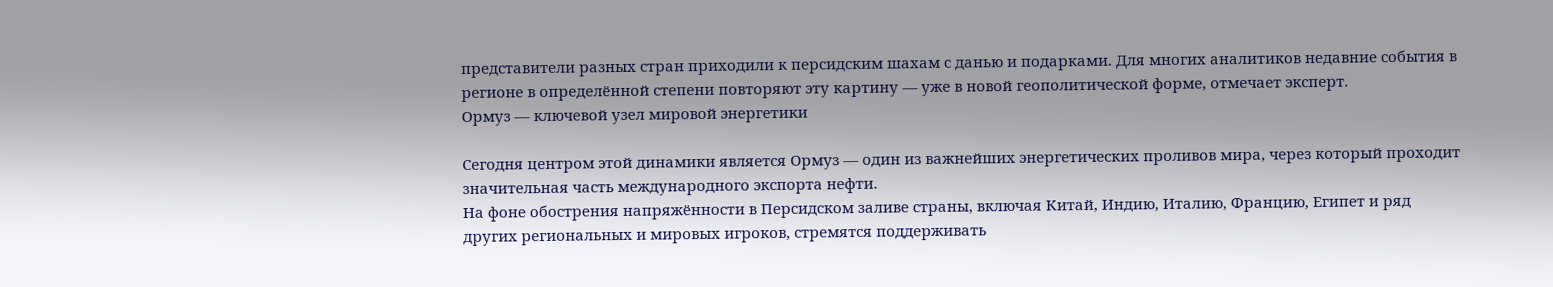представители разных стран приходили к персидским шахам с данью и подарками. Для многих аналитиков недавние события в регионе в определённой степени повторяют эту картину — уже в новой геополитической форме, отмечает эксперт.
Ормуз — ключевой узел мировой энергетики

Сегодня центром этой динамики является Ормуз — один из важнейших энергетических проливов мира, через который проходит значительная часть международного экспорта нефти.
На фоне обострения напряжённости в Персидском заливе страны, включая Китай, Индию, Италию, Францию, Египет и ряд других региональных и мировых игроков, стремятся поддерживать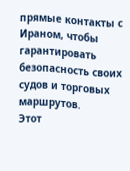прямые контакты с Ираном, чтобы гарантировать безопасность своих судов и торговых маршрутов.
Этот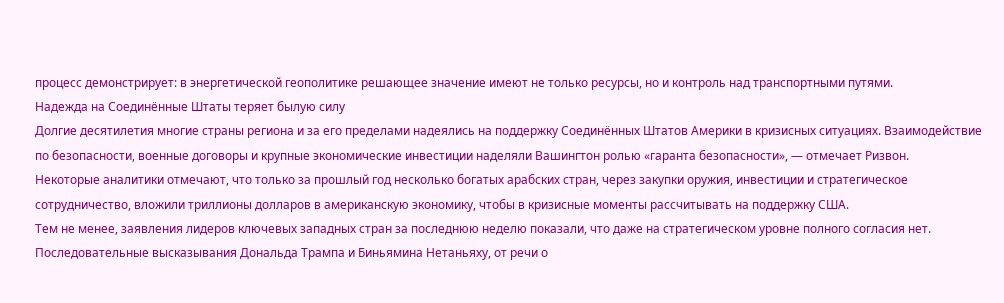процесс демонстрирует: в энергетической геополитике решающее значение имеют не только ресурсы, но и контроль над транспортными путями.
Надежда на Соединённые Штаты теряет былую силу
Долгие десятилетия многие страны региона и за его пределами надеялись на поддержку Соединённых Штатов Америки в кризисных ситуациях. Взаимодействие по безопасности, военные договоры и крупные экономические инвестиции наделяли Вашингтон ролью «гаранта безопасности», — отмечает Ризвон.
Некоторые аналитики отмечают, что только за прошлый год несколько богатых арабских стран, через закупки оружия, инвестиции и стратегическое сотрудничество, вложили триллионы долларов в американскую экономику, чтобы в кризисные моменты рассчитывать на поддержку США.
Тем не менее, заявления лидеров ключевых западных стран за последнюю неделю показали, что даже на стратегическом уровне полного согласия нет.
Последовательные высказывания Дональда Трампа и Биньямина Нетаньяху, от речи о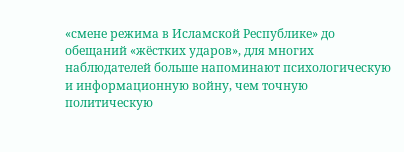«смене режима в Исламской Республике» до обещаний «жёстких ударов», для многих наблюдателей больше напоминают психологическую и информационную войну, чем точную политическую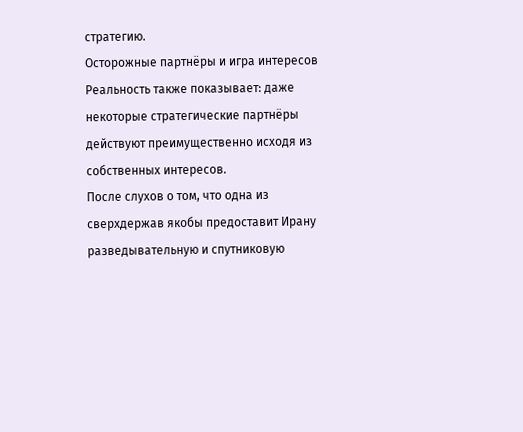стратегию.
Осторожные партнёры и игра интересов
Реальность также показывает: даже некоторые стратегические партнёры действуют преимущественно исходя из собственных интересов.
После слухов о том, что одна из сверхдержав якобы предоставит Ирану разведывательную и спутниковую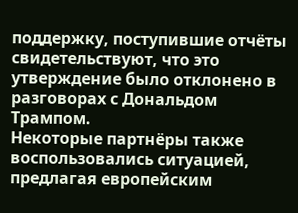поддержку, поступившие отчёты свидетельствуют, что это утверждение было отклонено в разговорах с Дональдом Трампом.
Некоторые партнёры также воспользовались ситуацией, предлагая европейским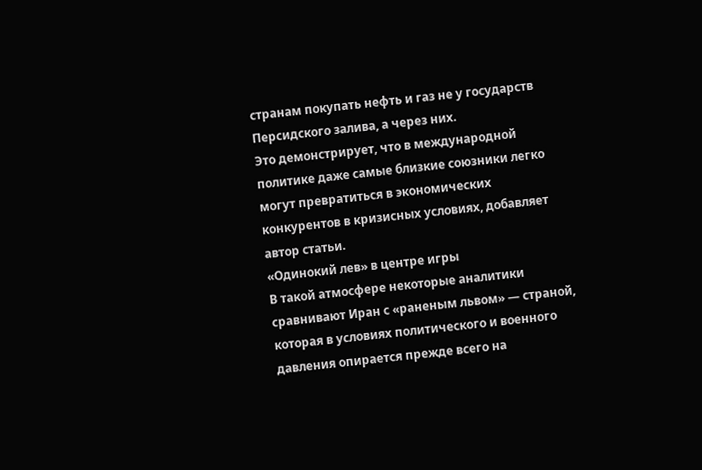странам покупать нефть и газ не у государств Персидского залива, а через них.
Это демонстрирует, что в международной политике даже самые близкие союзники легко могут превратиться в экономических конкурентов в кризисных условиях, добавляет автор статьи.
«Одинокий лев» в центре игры
В такой атмосфере некоторые аналитики сравнивают Иран с «раненым львом» — страной, которая в условиях политического и военного давления опирается прежде всего на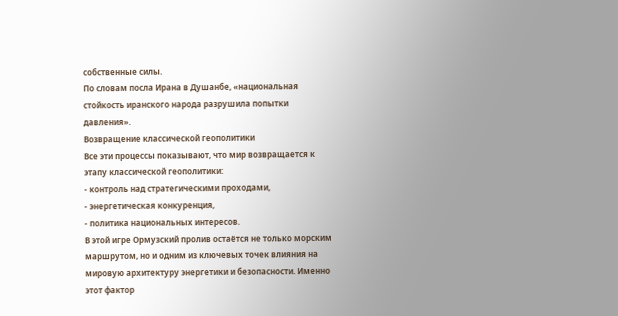собственные силы.
По словам посла Ирана в Душанбе, «национальная стойкость иранского народа разрушила попытки давления».
Возвращение классической геополитики
Все эти процессы показывают, что мир возвращается к этапу классической геополитики:
- контроль над стратегическими проходами,
- энергетическая конкуренция,
- политика национальных интересов.
В этой игре Ормузский пролив остаётся не только морским маршрутом, но и одним из ключевых точек влияния на мировую архитектуру энергетики и безопасности. Именно этот фактор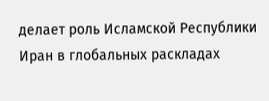делает роль Исламской Республики Иран в глобальных раскладах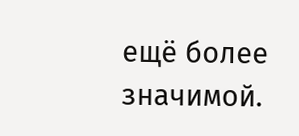ещё более значимой.